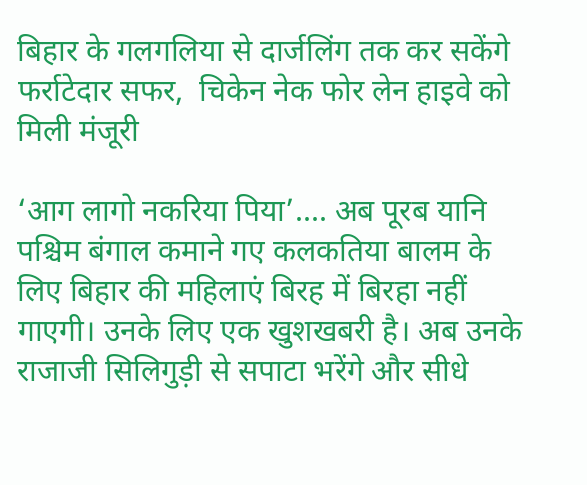बिहार के गलगलिया से दार्जलिंग तक कर सकेंगे फर्राटेदार सफर,  चिकेन नेक फोर लेन हाइवे को मिली मंजूरी

‘आग लागो नकरिया पिया’.... अब पूरब यानि पश्चिम बंगाल कमाने गए कलकतिया बालम के लिए बिहार की महिलाएं बिरह में बिरहा नहीं गाएगी। उनके लिए एक खुशखबरी है। अब उनके राजाजी सिलिगुड़ी से सपाटा भरेंगे और सीधे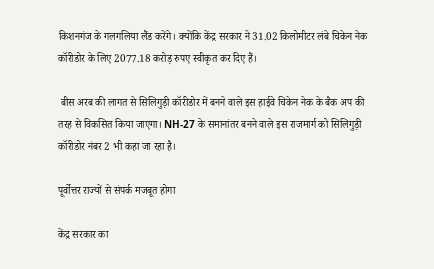किशनगंज के गलगलिया लैंड करेंगे। क्योंकि केंद्र सरकार ने 31.02 किलोमीटर लंबे चिकेन नेक कॉरीडोर के लिए 2077.18 करोड़ रुपए स्वीकृत कर दिए हैं।

 बीस अरब की लागत से सिलिगुड़ी कॉरीडोर में बनने वाले इस हाईवे चिकेन नेक के बैक अप की तरह से विकसित किया जाएगा। NH-27 के समानांतर बनने वाले इस राजमार्ग को सिलिगुड़ी कॉरीडोर नंबर 2 भी कहा जा रहा है।

पूर्वोत्तर राज्यों से संपर्क मजबूत होगा

केंद्र सरकार का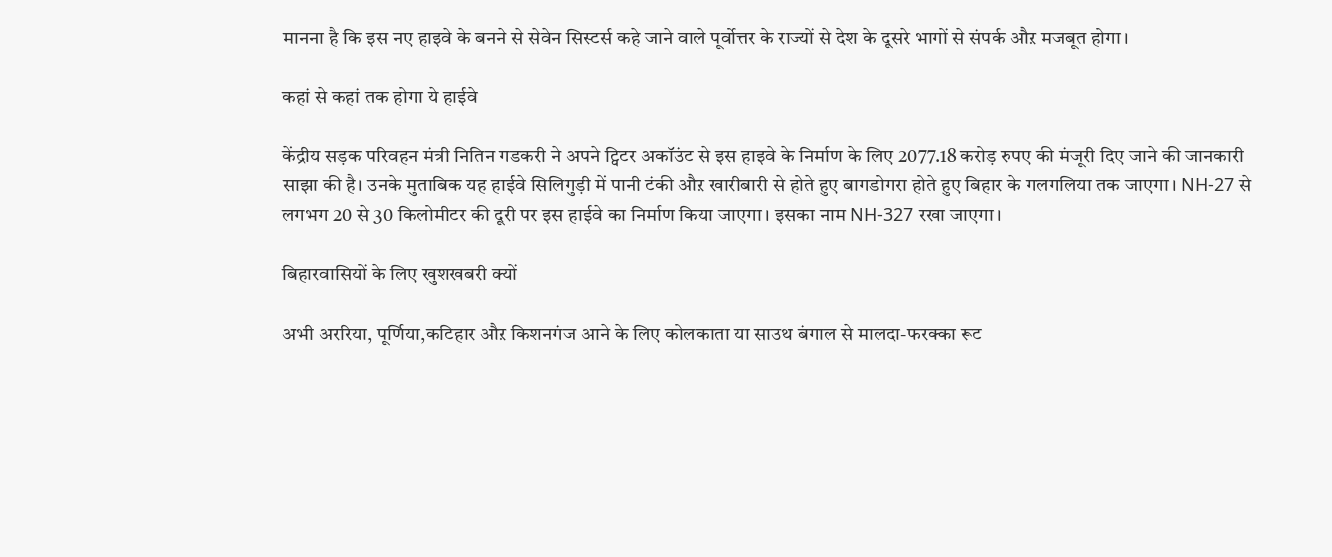मानना है कि इस नए हाइवे के बनने से सेवेन सिस्टर्स कहे जाने वाले पूर्वोत्तर के राज्यों से देश के दूसरे भागों से संपर्क औऱ मजबूत होगा।

कहां से कहां तक होगा ये हाईवे

केंद्रीय सड़क परिवहन मंत्री नितिन गडकरी ने अपने ट्विटर अकॉउंट से इस हाइवे के निर्माण के लिए 2077.18 करोड़ रुपए की मंजूरी दिए जाने की जानकारी साझा की है। उनके मुताबिक यह हाईवे सिलिगुड़ी में पानी टंकी औऱ खारीबारी से होते हुए बागडोगरा होते हुए बिहार के गलगलिया तक जाएगा। NH-27 से लगभग 20 से 30 किलोमीटर की दूरी पर इस हाईवे का निर्माण किया जाएगा। इसका नाम NH-327 रखा जाएगा।

बिहारवासियों के लिए खुशखबरी क्यों

अभी अररिया, पूर्णिया,कटिहार औऱ किशनगंज आने के लिए कोलकाता या साउथ बंगाल से मालदा-फरक्का रूट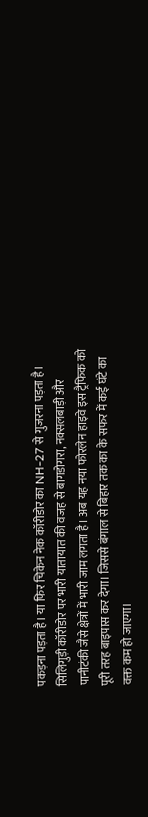पकड़ना पड़ता है। या फिर चिकेन नेक कॉरीडोर का NH-27 से गुजरना पड़ता है। सिलिगुड़ी कॉरीडोर पर भारी यातायात की वजह से बागडोगरा, नक्सलबाड़ी और पानीटंकी जैसे क्षेत्रों में भारी जाम लगता है। अब यह नया फोरलेन हाइवे इस ट्रैफिक को पूरी तरह बाइपास कर देगा। जिससे बंगाल से बिहार तक का के सफर में कई घंटे का वक्त कम हो जाएगा।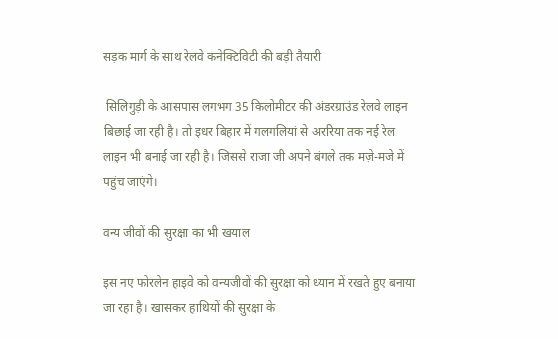सड़क मार्ग के साथ रेलवे कनेक्टिविटी की बड़ी तैयारी

 सिलिगुड़ी के आसपास लगभग 35 किलोमीटर की अंडरग्राउंड रेलवे लाइन बिछाई जा रही है। तो इधर बिहार में गलगलियां से अररिया तक नई रेल लाइन भी बनाई जा रही है। जिससे राजा जी अपने बंगले तक मज़े-मजे में पहुंच जाएंगे।

वन्य जीवों की सुरक्षा का भी खयाल

इस नए फोरलेन हाइवे को वन्यजीवों की सुरक्षा को ध्यान में रखते हुए बनाया जा रहा है। खासकर हाथियों की सुरक्षा के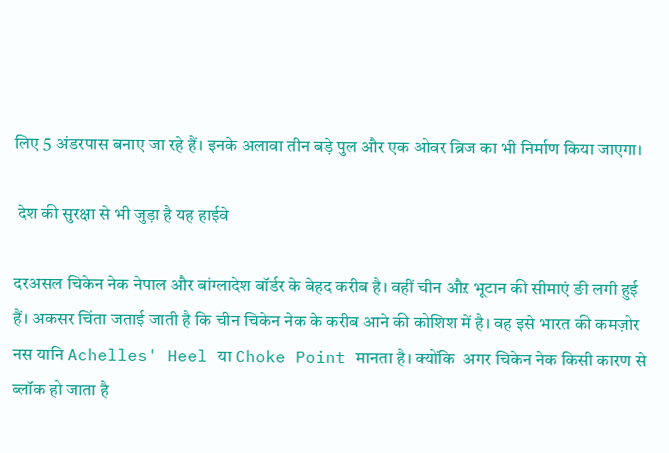लिए 5 अंडरपास बनाए जा रहे हैं। इनके अलावा तीन बड़े पुल और एक ओवर ब्रिज का भी निर्माण किया जाएगा।

 देश की सुरक्षा से भी जुड़ा है यह हाईवे

दरअसल चिकेन नेक नेपाल और बांग्लादेश बॉर्डर के बेहद करीब है। वहीं चीन औऱ भूटान की सीमाएं ङी लगी हुई हैं। अकसर चिंता जताई जाती है कि चीन चिकेन नेक के करीब आने की कोशिश में है। वह इसे भारत की कमज़ोर नस यानि Achelles' Heel या Choke Point मानता है। क्योंकि  अगर चिकेन नेक किसी कारण से ब्लॉक हो जाता है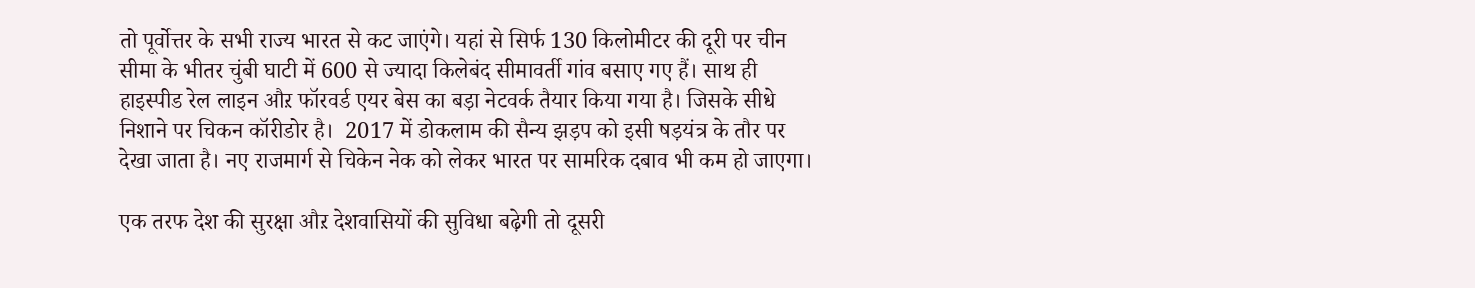तो पूर्वोत्तर के सभी राज्य भारत से कट जाएंगे। यहां से सिर्फ 130 किलोमीटर की दूरी पर चीन सीमा के भीतर चुंबी घाटी में 600 से ज्यादा किलेबंद सीमावर्ती गांव बसाए गए हैं। साथ ही हाइस्पीड रेल लाइन औऱ फॉरवर्ड एयर बेस का बड़ा नेटवर्क तैयार किया गया है। जिसके सीधे निशाने पर चिकन कॉरीडोर है।  2017 में डोकलाम की सैन्य झड़प को इसी षड़यंत्र के तौर पर देखा जाता है। नए राजमार्ग से चिकेन नेक को लेकर भारत पर सामरिक दबाव भी कम हो जाएगा।

एक तरफ देश की सुरक्षा औऱ देशवासियों की सुविधा बढ़ेगी तो दूसरी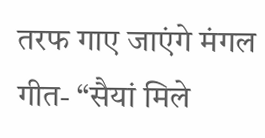तरफ गाए जाएंगे मंगल गीत- “सैयां मिले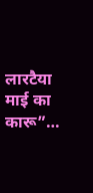लारटैया माई का कारू”…